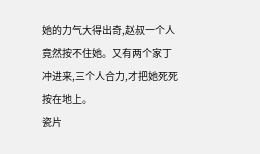她的力气大得出奇,赵叔一个人竟然按不住她。又有两个家丁冲进来,三个人合力,才把她死死按在地上。
瓷片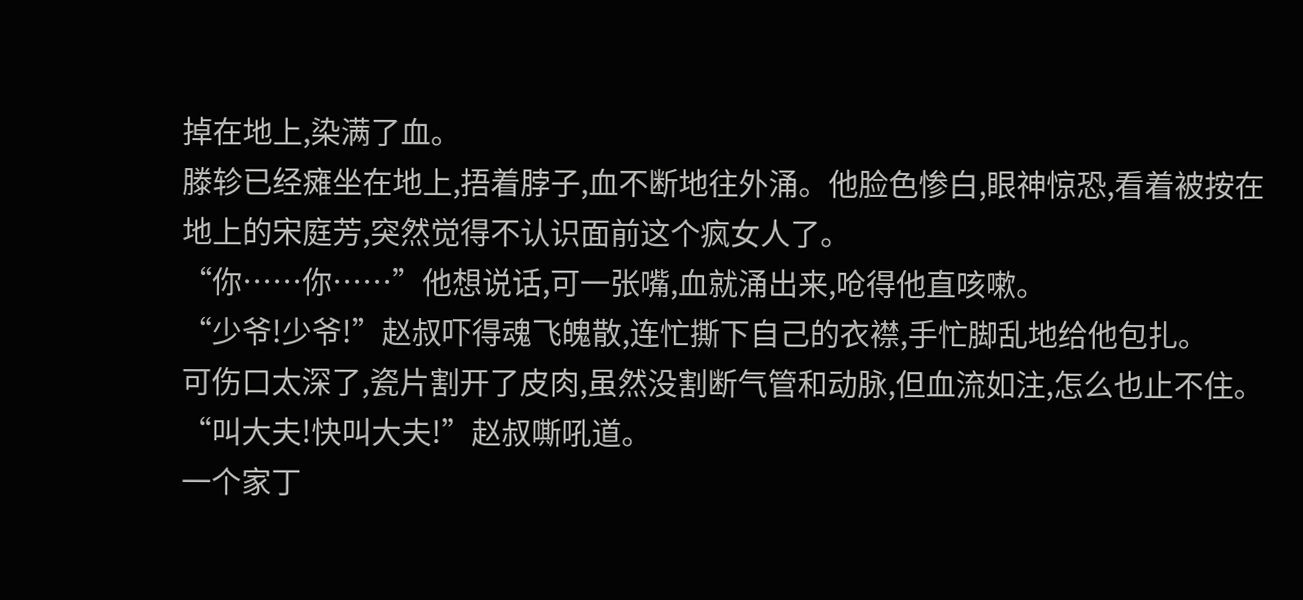掉在地上,染满了血。
滕轸已经瘫坐在地上,捂着脖子,血不断地往外涌。他脸色惨白,眼神惊恐,看着被按在地上的宋庭芳,突然觉得不认识面前这个疯女人了。
“你……你……”他想说话,可一张嘴,血就涌出来,呛得他直咳嗽。
“少爷!少爷!”赵叔吓得魂飞魄散,连忙撕下自己的衣襟,手忙脚乱地给他包扎。
可伤口太深了,瓷片割开了皮肉,虽然没割断气管和动脉,但血流如注,怎么也止不住。
“叫大夫!快叫大夫!”赵叔嘶吼道。
一个家丁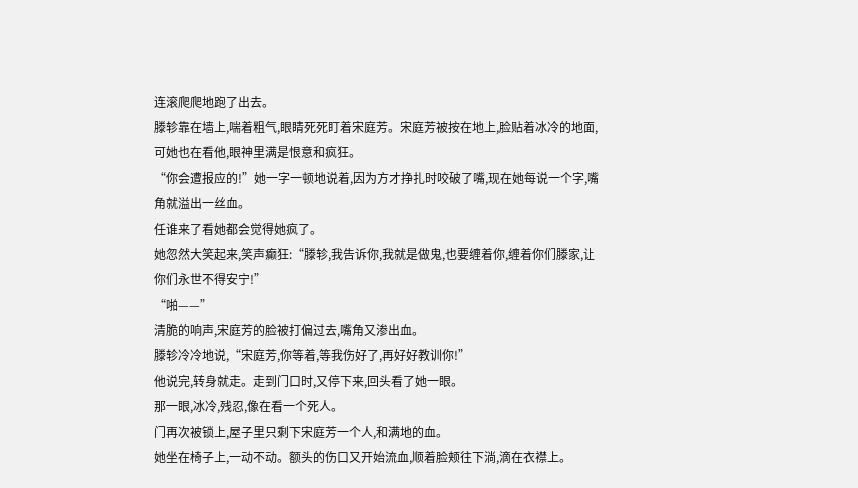连滚爬爬地跑了出去。
滕轸靠在墙上,喘着粗气,眼睛死死盯着宋庭芳。宋庭芳被按在地上,脸贴着冰冷的地面,可她也在看他,眼神里满是恨意和疯狂。
“你会遭报应的!”她一字一顿地说着,因为方才挣扎时咬破了嘴,现在她每说一个字,嘴角就溢出一丝血。
任谁来了看她都会觉得她疯了。
她忽然大笑起来,笑声癫狂:“滕轸,我告诉你,我就是做鬼,也要缠着你,缠着你们滕家,让你们永世不得安宁!”
“啪——”
清脆的响声,宋庭芳的脸被打偏过去,嘴角又渗出血。
滕轸冷冷地说,“宋庭芳,你等着,等我伤好了,再好好教训你!”
他说完,转身就走。走到门口时,又停下来,回头看了她一眼。
那一眼,冰冷,残忍,像在看一个死人。
门再次被锁上,屋子里只剩下宋庭芳一个人,和满地的血。
她坐在椅子上,一动不动。额头的伤口又开始流血,顺着脸颊往下淌,滴在衣襟上。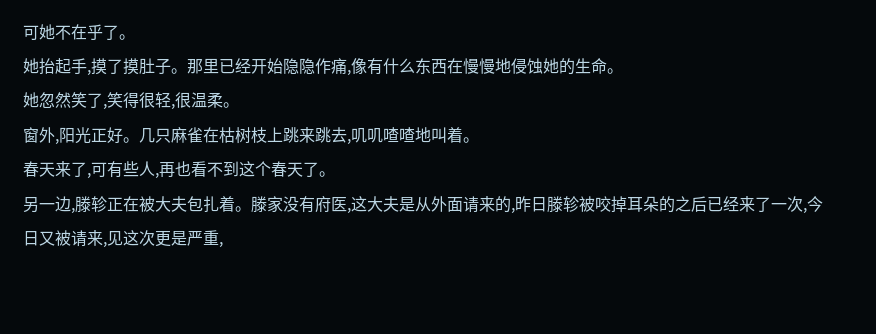可她不在乎了。
她抬起手,摸了摸肚子。那里已经开始隐隐作痛,像有什么东西在慢慢地侵蚀她的生命。
她忽然笑了,笑得很轻,很温柔。
窗外,阳光正好。几只麻雀在枯树枝上跳来跳去,叽叽喳喳地叫着。
春天来了,可有些人,再也看不到这个春天了。
另一边,滕轸正在被大夫包扎着。滕家没有府医,这大夫是从外面请来的,昨日滕轸被咬掉耳朵的之后已经来了一次,今日又被请来,见这次更是严重,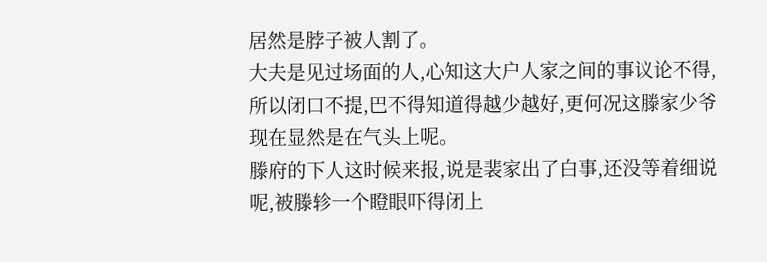居然是脖子被人割了。
大夫是见过场面的人,心知这大户人家之间的事议论不得,所以闭口不提,巴不得知道得越少越好,更何况这滕家少爷现在显然是在气头上呢。
滕府的下人这时候来报,说是裴家出了白事,还没等着细说呢,被滕轸一个瞪眼吓得闭上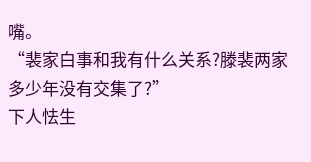嘴。
“裴家白事和我有什么关系?滕裴两家多少年没有交集了?”
下人怯生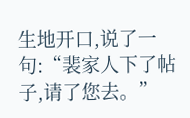生地开口,说了一句:“裴家人下了帖子,请了您去。”